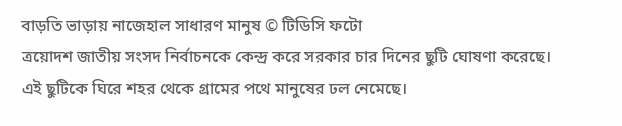বাড়তি ভাড়ায় নাজেহাল সাধারণ মানুষ © টিডিসি ফটো
ত্রয়োদশ জাতীয় সংসদ নির্বাচনকে কেন্দ্র করে সরকার চার দিনের ছুটি ঘোষণা করেছে। এই ছুটিকে ঘিরে শহর থেকে গ্রামের পথে মানুষের ঢল নেমেছে।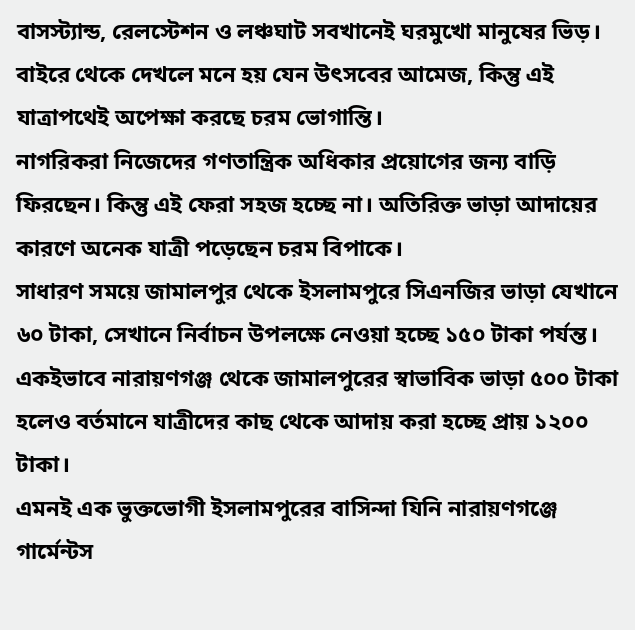বাসস্ট্যান্ড, রেলস্টেশন ও লঞ্চঘাট সবখানেই ঘরমুখো মানুষের ভিড়। বাইরে থেকে দেখলে মনে হয় যেন উৎসবের আমেজ, কিন্তু এই যাত্রাপথেই অপেক্ষা করছে চরম ভোগান্তি।
নাগরিকরা নিজেদের গণতান্ত্রিক অধিকার প্রয়োগের জন্য বাড়ি ফিরছেন। কিন্তু এই ফেরা সহজ হচ্ছে না। অতিরিক্ত ভাড়া আদায়ের কারণে অনেক যাত্রী পড়েছেন চরম বিপাকে।
সাধারণ সময়ে জামালপুর থেকে ইসলামপুরে সিএনজির ভাড়া যেখানে ৬০ টাকা, সেখানে নির্বাচন উপলক্ষে নেওয়া হচ্ছে ১৫০ টাকা পর্যন্ত। একইভাবে নারায়ণগঞ্জ থেকে জামালপুরের স্বাভাবিক ভাড়া ৫০০ টাকা হলেও বর্তমানে যাত্রীদের কাছ থেকে আদায় করা হচ্ছে প্রায় ১২০০ টাকা।
এমনই এক ভুক্তভোগী ইসলামপুরের বাসিন্দা যিনি নারায়ণগঞ্জে গার্মেন্টস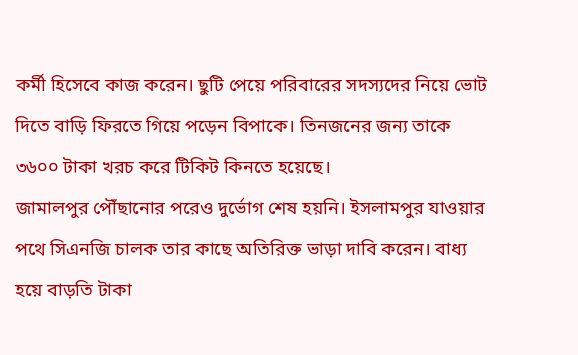কর্মী হিসেবে কাজ করেন। ছুটি পেয়ে পরিবারের সদস্যদের নিয়ে ভোট দিতে বাড়ি ফিরতে গিয়ে পড়েন বিপাকে। তিনজনের জন্য তাকে ৩৬০০ টাকা খরচ করে টিকিট কিনতে হয়েছে।
জামালপুর পৌঁছানোর পরেও দুর্ভোগ শেষ হয়নি। ইসলামপুর যাওয়ার পথে সিএনজি চালক তার কাছে অতিরিক্ত ভাড়া দাবি করেন। বাধ্য হয়ে বাড়তি টাকা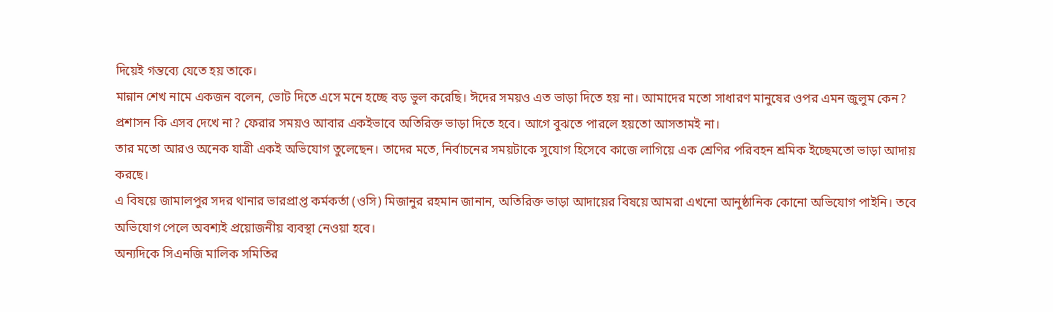দিয়েই গন্তব্যে যেতে হয় তাকে।
মান্নান শেখ নামে একজন বলেন, ভোট দিতে এসে মনে হচ্ছে বড় ভুল করেছি। ঈদের সময়ও এত ভাড়া দিতে হয় না। আমাদের মতো সাধারণ মানুষের ওপর এমন জুলুম কেন? প্রশাসন কি এসব দেখে না? ফেরার সময়ও আবার একইভাবে অতিরিক্ত ভাড়া দিতে হবে। আগে বুঝতে পারলে হয়তো আসতামই না।
তার মতো আরও অনেক যাত্রী একই অভিযোগ তুলেছেন। তাদের মতে, নির্বাচনের সময়টাকে সুযোগ হিসেবে কাজে লাগিয়ে এক শ্রেণির পরিবহন শ্রমিক ইচ্ছেমতো ভাড়া আদায় করছে।
এ বিষয়ে জামালপুর সদর থানার ভারপ্রাপ্ত কর্মকর্তা (ওসি) মিজানুর রহমান জানান, অতিরিক্ত ভাড়া আদায়ের বিষয়ে আমরা এখনো আনুষ্ঠানিক কোনো অভিযোগ পাইনি। তবে অভিযোগ পেলে অবশ্যই প্রয়োজনীয় ব্যবস্থা নেওয়া হবে।
অন্যদিকে সিএনজি মালিক সমিতির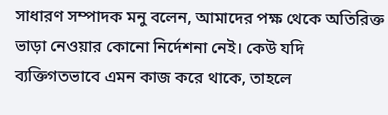সাধারণ সম্পাদক মনু বলেন, আমাদের পক্ষ থেকে অতিরিক্ত ভাড়া নেওয়ার কোনো নির্দেশনা নেই। কেউ যদি ব্যক্তিগতভাবে এমন কাজ করে থাকে, তাহলে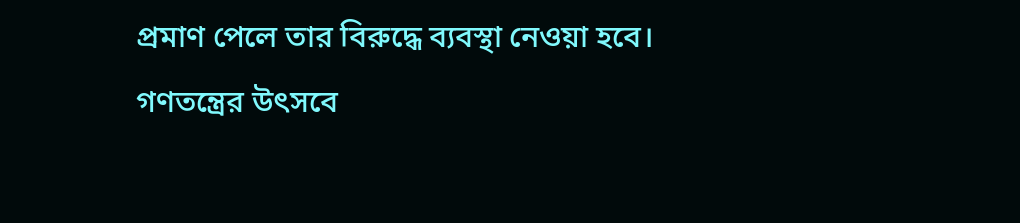প্রমাণ পেলে তার বিরুদ্ধে ব্যবস্থা নেওয়া হবে।
গণতন্ত্রের উৎসবে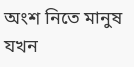অংশ নিতে মানুষ যখন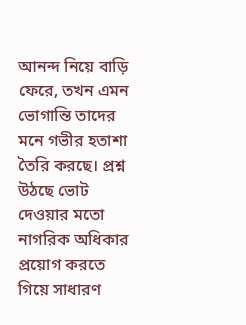আনন্দ নিয়ে বাড়ি ফেরে, তখন এমন ভোগান্তি তাদের মনে গভীর হতাশা তৈরি করছে। প্রশ্ন উঠছে ভোট দেওয়ার মতো নাগরিক অধিকার প্রয়োগ করতে গিয়ে সাধারণ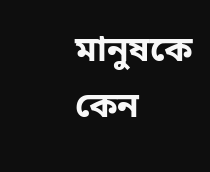মানুষকে কেন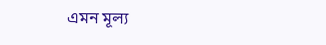এমন মূল্য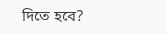দিতে হবে?